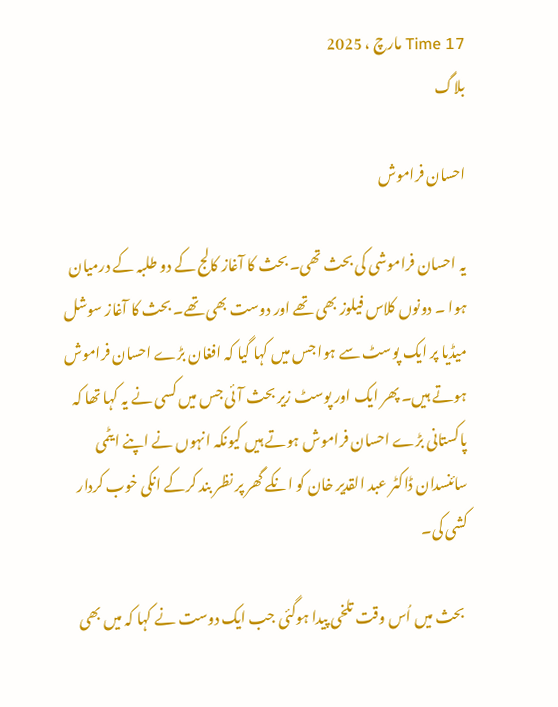Time 17 مارچ ، 2025
بلاگ

احسان فراموش

یہ احسان فراموشی کی بحث تھی۔ بحث کا آغاز کالج کے دو طلبہ کے درمیان ہوا ۔ دونوں کلاس فیلوز بھی تھے اور دوست بھی تھے۔ بحث کا آغاز سوشل میڈیا پر ایک پوسٹ سے ہوا جس میں کہا گیا کہ افغان بڑے احسان فراموش ہوتے ہیں۔ پھر ایک اور پوسٹ زیر بحث آئی جس میں کسی نے یہ کہا تھا کہ پاکستانی بڑے احسان فراموش ہوتے ہیں کیونکہ انہوں نے اپنے ایٹمی سائنسدان ڈاکٹر عبد القدیر خان کو انکے گھر پر نظر بند کرکے انکی خوب کردار کشی کی۔

 بحث میں اُس وقت تلخی پیدا ہوگئی جب ایک دوست نے کہا کہ میں بھی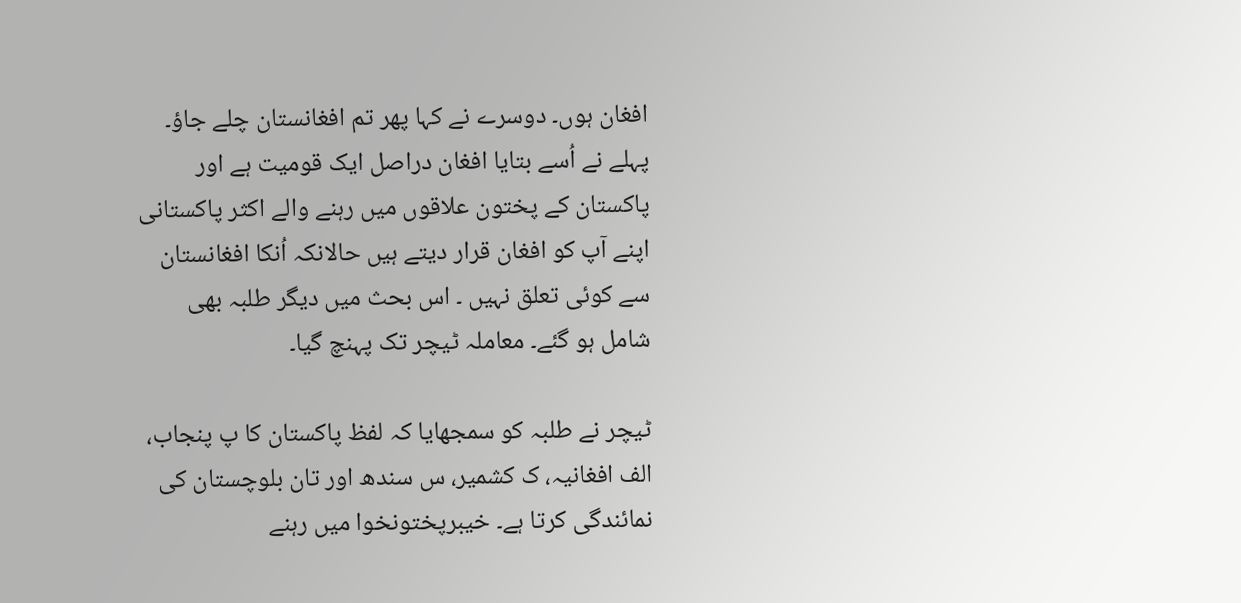افغان ہوں۔ دوسرے نے کہا پھر تم افغانستان چلے جاؤ۔ پہلے نے اُسے بتایا افغان دراصل ایک قومیت ہے اور پاکستان کے پختون علاقوں میں رہنے والے اکثر پاکستانی اپنے آپ کو افغان قرار دیتے ہیں حالانکہ اُنکا افغانستان سے کوئی تعلق نہیں ۔ اس بحث میں دیگر طلبہ بھی شامل ہو گئے۔ معاملہ ٹیچر تک پہنچ گیا۔

ٹیچر نے طلبہ کو سمجھایا کہ لفظ پاکستان کا پ پنجاب، الف افغانیہ، ک کشمیر، س سندھ اور تان بلوچستان کی نمائندگی کرتا ہے۔ خیبرپختونخوا میں رہنے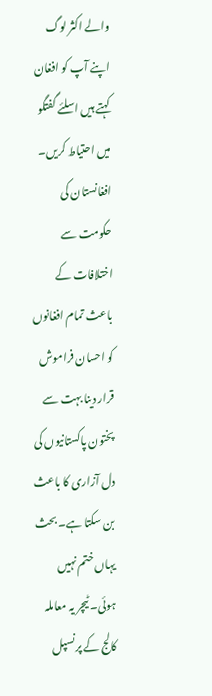والے اکثر لوگ اپنے آپ کو افغان کہتے ہیں اسلئے گفتگو میں احتیاط کریں۔ افغانستان کی حکومت سے اختلافات کے باعث تمام افغانوں کو احسان فراموش قرار دینا بہت سے پختون پاکستانیوں کی دل آزاری کا باعث بن سکتا ہے۔ بحث یہاں ختم نہیں ہوئی۔ ٹیچر یہ معاملہ کالج کے پرنسپل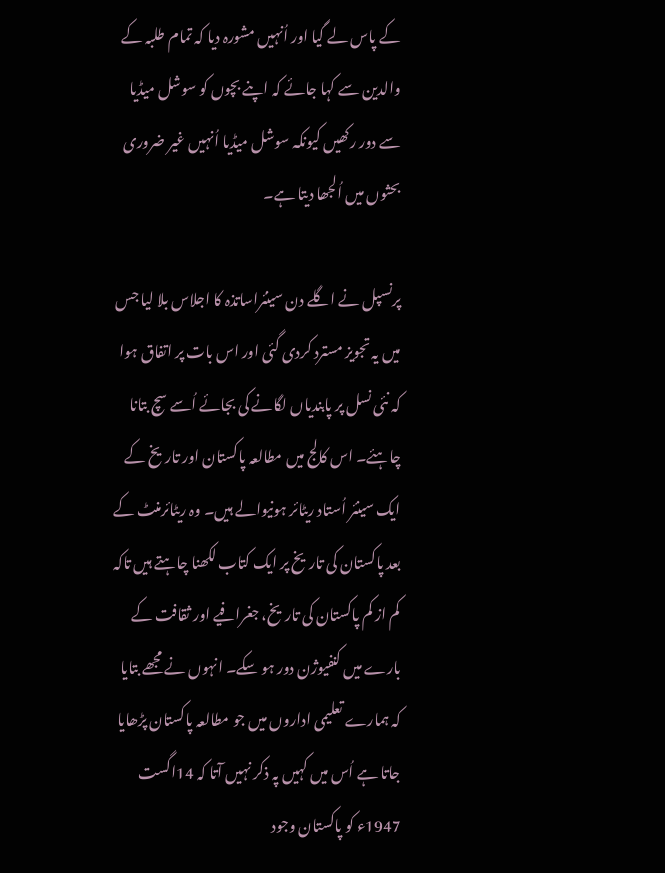کے پاس لے گیا اور اُنہیں مشورہ دیا کہ تمام طلبہ کے والدین سے کہا جائے کہ اپنے بچوں کو سوشل میڈیا سے دور رکھیں کیونکہ سوشل میڈیا اُنہیں غیر ضروری بحثوں میں اُلجھا دیتا ہے۔

پرنسپل نے اگلے دن سینئراساتذہ کا اجلاس بلا لیا جس میں یہ تجویز مسترد کردی گئی اور اس بات پر اتفاق ہوا کہ نئی نسل پر پابندیاں لگانے کی بجائے اُسے سچ بتانا چاہئے۔ اس کالج میں مطالعہ پاکستان اور تاریخ کے ایک سینئر اُستاد ریٹائر ہونیوالے ہیں۔ وہ ریٹائرمنٹ کے بعد پاکستان کی تاریخ پر ایک کتاب لکھنا چاہتے ہیں تاکہ کم از کم پاکستان کی تاریخ، جغرافیے اور ثقافت کے بارے میں کنفیوژن دور ہو سکے۔ انہوں نے مجھے بتایا کہ ہمارے تعلیمی اداروں میں جو مطالعہ پاکستان پڑھایا جاتا ہے اُس میں کہیں پہ ذکر نہیں آتا کہ 14اگست 1947ء کو پاکستان وجود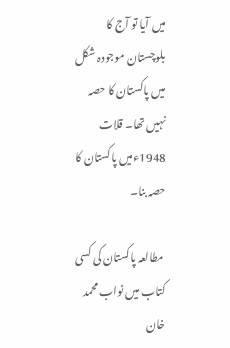میں آیا تو آج کا بلوچستان موجودہ شکل میں پاکستان کا حصہ نہیں تھا۔ قلات 1948ءمیں پاکستان کا حصہ بنا۔

 مطالعہ پاکستان کی کسی کتاب میں نواب محمد خان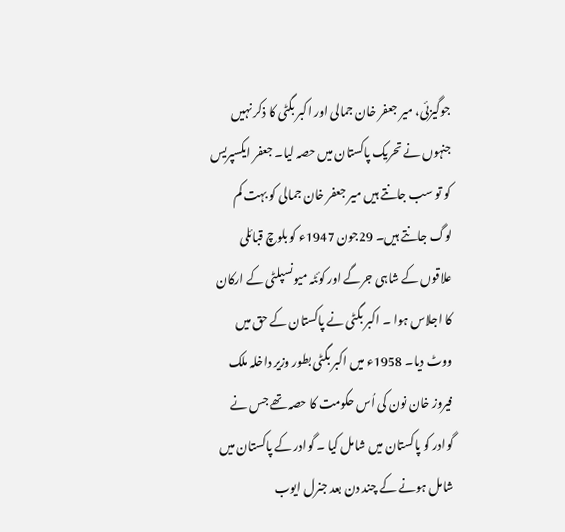جوگیزئی، میر جعفر خان جمالی اور اکبر بگٹی کا ذکر نہیں جنہوں نے تحریک پاکستان میں حصہ لیا۔ جعفر ایکسپریس کو تو سب جانتے ہیں میر جعفر خان جمالی کو بہت کم لوگ جانتے ہیں۔ 29جون 1947ء کو بلوچ قبائلی علاقوں کے شاہی جرگے اور کوئٹہ میونسپلٹی کے ارکان کا اجلاس ہوا ۔ اکبر بگٹی نے پاکستان کے حق میں ووٹ دیا۔ 1958ء میں اکبر بگٹی بطور وزیر داخلہ ملک فیروز خان نون کی اُس حکومت کا حصہ تھے جس نے گوادر کو پاکستان میں شامل کیا ۔ گوادر کے پاکستان میں شامل ہونے کے چند دن بعد جنرل ایوب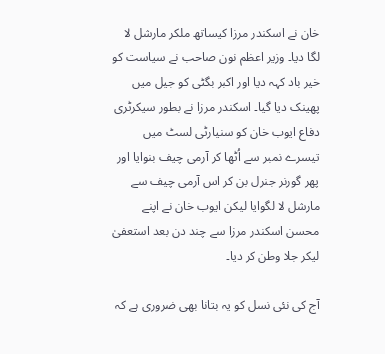خان نے اسکندر مرزا کیساتھ ملکر مارشل لا لگا دیا۔ وزیر اعظم نون صاحب نے سیاست کو خیر باد کہہ دیا اور اکبر بگٹی کو جیل میں پھینک دیا گیا۔ اسکندر مرزا نے بطور سیکرٹری دفاع ایوب خان کو سنیارٹی لسٹ میں تیسرے نمبر سے اُٹھا کر آرمی چیف بنوایا اور پھر گورنر جنرل بن کر اس آرمی چیف سے مارشل لا لگوایا لیکن ایوب خان نے اپنے محسن اسکندر مرزا سے چند دن بعد استعفیٰ لیکر جلا وطن کر دیا۔

آج کی نئی نسل کو یہ بتانا بھی ضروری ہے کہ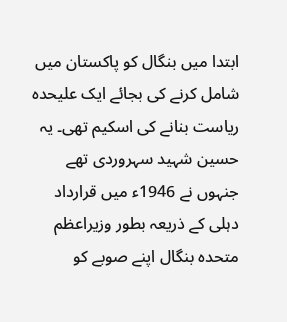ابتدا میں بنگال کو پاکستان میں شامل کرنے کی بجائے ایک علیحدہ ریاست بنانے کی اسکیم تھی۔ یہ حسین شہید سہروردی تھے جنہوں نے 1946ء میں قرارداد دہلی کے ذریعہ بطور وزیراعظم متحدہ بنگال اپنے صوبے کو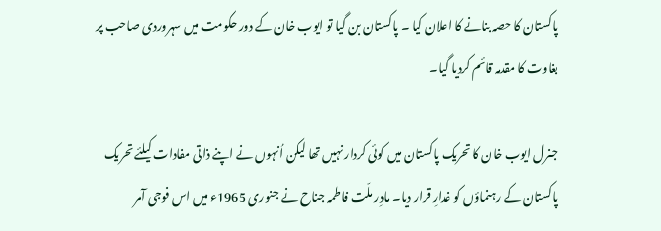پاکستان کا حصہ بنانے کا اعلان کیا ۔ پاکستان بن گیا تو ایوب خان کے دور حکومت میں سہروردی صاحب پر بغاوت کا مقدمہ قائم کردیا گیا۔

جنرل ایوب خان کا تحریک پاکستان میں کوئی کردار نہیں تھا لیکن اُنہوں نے اپنے ذاتی مفادات کیلئے تحریک پاکستان کے رہنماؤں کو غدارِ قرار دیا۔ مادِر ملّت فاطمہ جناح نے جنوری 1965ء میں اس فوجی آمر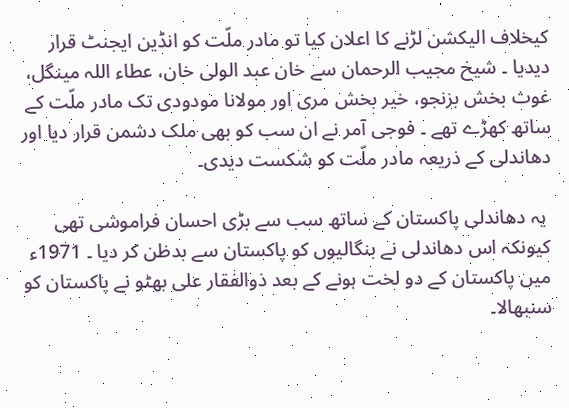کیخلاف الیکشن لڑنے کا اعلان کیا تو مادر ملّت کو انڈین ایجنٹ قرار دیدیا ۔ شیخ مجیب الرحمان سے خان عبد الولی خان، عطاء اللہ مینگل، غوث بخش بزنجو، خیر بخش مری اور مولانا مودودی تک مادر ملّت کے ساتھ کھڑے تھے ۔ فوجی آمر نے ان سب کو بھی ملک دشمن قرار دیا اور دھاندلی کے ذریعہ مادر ملّت کو شکست دیدی۔

 یہ دھاندلی پاکستان کے ساتھ سب سے بڑی احسان فراموشی تھی کیونکہ اس دھاندلی نے بنگالیوں کو پاکستان سے بدظن کر دیا ۔ 1971ء میں پاکستان کے دو لخت ہونے کے بعد ذوالفقار علی بھٹو نے پاکستان کو سنبھالا۔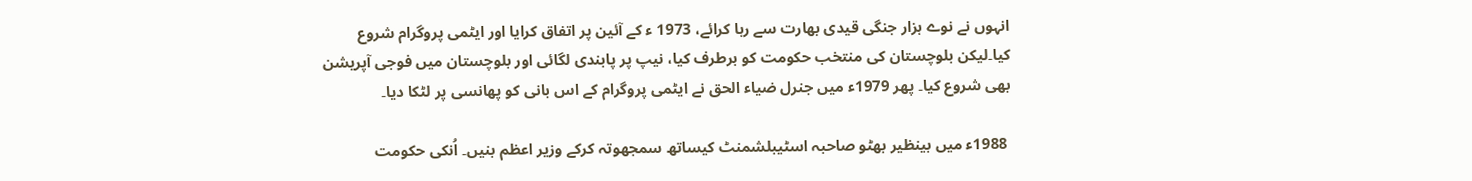انہوں نے نوے ہزار جنگی قیدی بھارت سے رہا کرائے، 1973 ء کے آئین پر اتفاق کرایا اور ایٹمی پروگرام شروع کیا۔لیکن بلوچستان کی منتخب حکومت کو برطرف کیا، نیپ پر پابندی لگائی اور بلوچستان میں فوجی آپریشن بھی شروع کیا۔ پھر 1979ء میں جنرل ضیاء الحق نے ایٹمی پروگرام کے اس بانی کو پھانسی پر لٹکا دیا۔

 1988ء میں بینظیر بھٹو صاحبہ اسٹیبلشمنٹ کیساتھ سمجھوتہ کرکے وزیر اعظم بنیں۔ اُنکی حکومت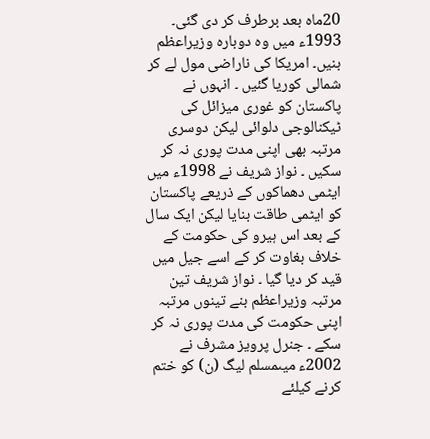20ماہ بعد برطرف کر دی گئی۔ 1993ء میں وہ دوبارہ وزیراعظم بنیں۔ امریکا کی ناراضی مول لے کر شمالی کوریا گئیں ۔ انہوں نے پاکستان کو غوری میزائل کی ٹیکنالوجی دلوائی لیکن دوسری مرتبہ بھی اپنی مدت پوری نہ کر سکیں ۔ نواز شریف نے 1998ء میں ایٹمی دھماکوں کے ذریعے پاکستان کو ایٹمی طاقت بنایا لیکن ایک سال کے بعد اس ہیرو کی حکومت کے خلاف بغاوت کر کے اسے جیل میں قید کر دیا گیا ۔ نواز شریف تین مرتبہ وزیراعظم بنے تینوں مرتبہ اپنی حکومت کی مدت پوری نہ کر سکے ۔ جنرل پرویز مشرف نے 2002ء میںمسلم لیگ (ن) کو ختم کرنے کیلئے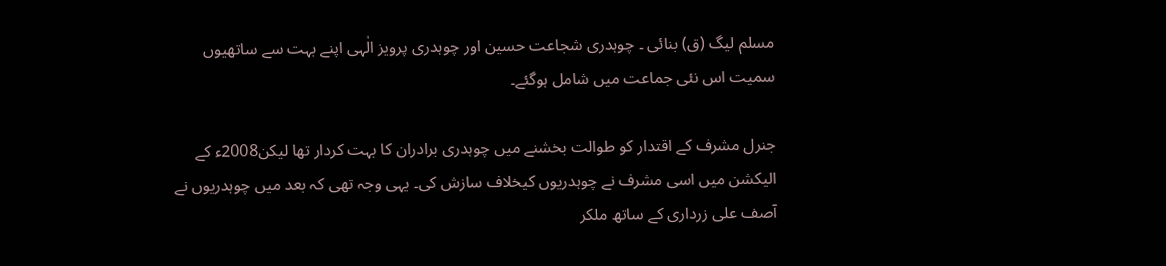مسلم لیگ (ق) بنائی ۔ چوہدری شجاعت حسین اور چوہدری پرویز الٰہی اپنے بہت سے ساتھیوں سمیت اس نئی جماعت میں شامل ہوگئے۔

جنرل مشرف کے اقتدار کو طوالت بخشنے میں چوہدری برادران کا بہت کردار تھا لیکن2008ء کے الیکشن میں اسی مشرف نے چوہدریوں کیخلاف سازش کی۔ یہی وجہ تھی کہ بعد میں چوہدریوں نے آصف علی زرداری کے ساتھ ملکر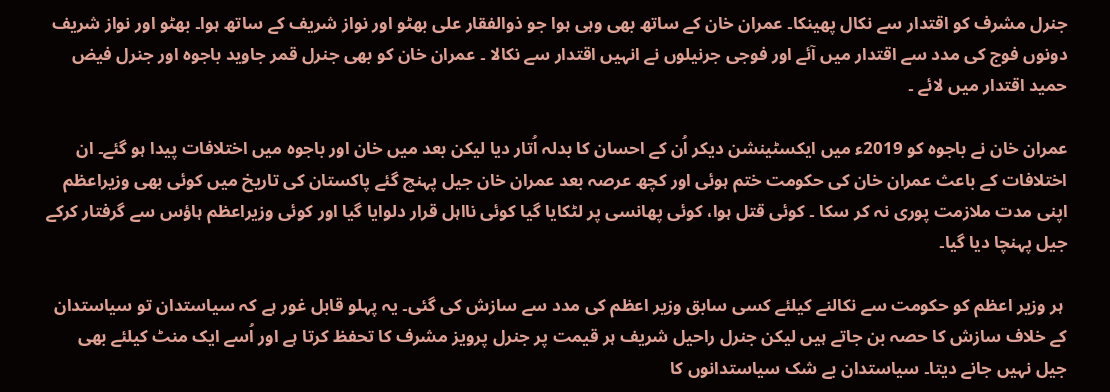جنرل مشرف کو اقتدار سے نکال پھینکا۔ عمران خان کے ساتھ بھی وہی ہوا جو ذوالفقار علی بھٹو اور نواز شریف کے ساتھ ہوا۔ بھٹو اور نواز شریف دونوں فوج کی مدد سے اقتدار میں آئے اور فوجی جرنیلوں نے انہیں اقتدار سے نکالا ۔ عمران خان کو بھی جنرل قمر جاوید باجوہ اور جنرل فیض حمید اقتدار میں لائے ۔

عمران خان نے باجوہ کو 2019ء میں ایکسٹینشن دیکر اُن کے احسان کا بدلہ اُتار دیا لیکن بعد میں خان اور باجوہ میں اختلافات پیدا ہو گئے۔ ان اختلافات کے باعث عمران خان کی حکومت ختم ہوئی اور کچھ عرصہ بعد عمران خان جیل پہنچ گئے پاکستان کی تاریخ میں کوئی بھی وزیراعظم اپنی مدت ملازمت پوری نہ کر سکا ۔ کوئی قتل ہوا، کوئی پھانسی پر لٹکایا گیا کوئی نااہل قرار دلوایا گیا اور کوئی وزیراعظم ہاؤس سے گرفتار کرکے جیل پہنچا دیا گیا۔

 ہر وزیر اعظم کو حکومت سے نکالنے کیلئے کسی سابق وزیر اعظم کی مدد سے سازش کی گئی۔ یہ پہلو قابل غور ہے کہ سیاستدان تو سیاستدان کے خلاف سازش کا حصہ بن جاتے ہیں لیکن جنرل راحیل شریف ہر قیمت پر جنرل پرویز مشرف کا تحفظ کرتا ہے اور اُسے ایک منٹ کیلئے بھی جیل نہیں جانے دیتا۔ سیاستدان بے شک سیاستدانوں کا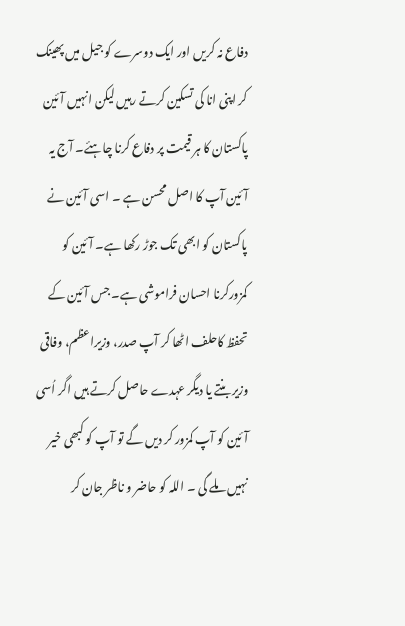دفاع نہ کریں اور ایک دوسرے کو جیل میں پھینک کر اپنی انا کی تسکین کرتے رہیں لیکن انہیں آئین پاکستان کا ہر قیمت پر دفاع کرنا چاہئے۔ آج یہ آئین آپ کا اصل محسن ہے ۔ اسی آئین نے پاکستان کو ابھی تک جوڑ رکھا ہے۔ آئین کو کمزورکرنا احسان فراموشی ہے۔ جس آئین کے تحفظ کاحلف اٹھا کر آپ صدر، وزیراعظم، وفاقی وزیر بنتے یا دیگر عہدے حاصل کرتے ہیں اگر اُسی آئین کو آپ کمزور کر دیں گے تو آپ کو کبھی خیر نہیں ملے گی ۔ اللہ کو حاضر و ناظر جان کر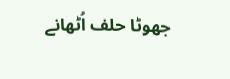جھوٹا حلف اُٹھانے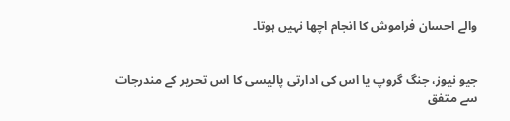والے احسان فراموش کا انجام اچھا نہیں ہوتا۔


جیو نیوز، جنگ گروپ یا اس کی ادارتی پالیسی کا اس تحریر کے مندرجات سے متفق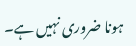ہونا ضروری نہیں ہے۔